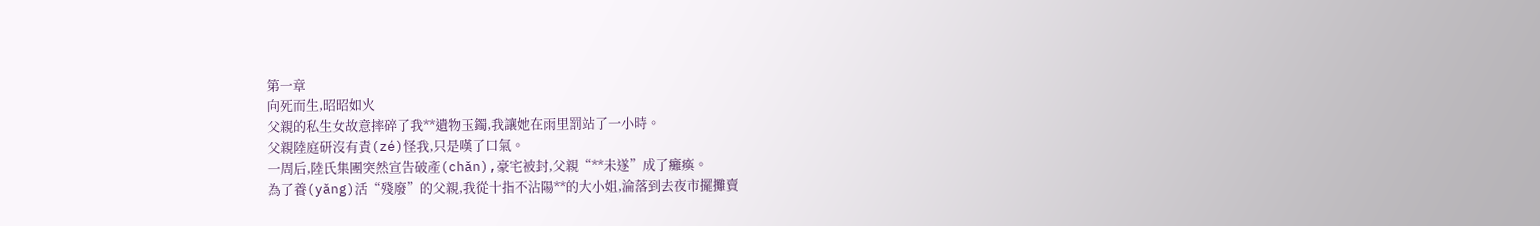第一章
向死而生,昭昭如火
父親的私生女故意摔碎了我**遺物玉鐲,我讓她在雨里罰站了一小時。
父親陸庭研沒有責(zé)怪我,只是嘆了口氣。
一周后,陸氏集團突然宣告破產(chǎn),豪宅被封,父親“**未遂”成了癱瘓。
為了養(yǎng)活“殘廢”的父親,我從十指不沾陽**的大小姐,淪落到去夜市擺攤賣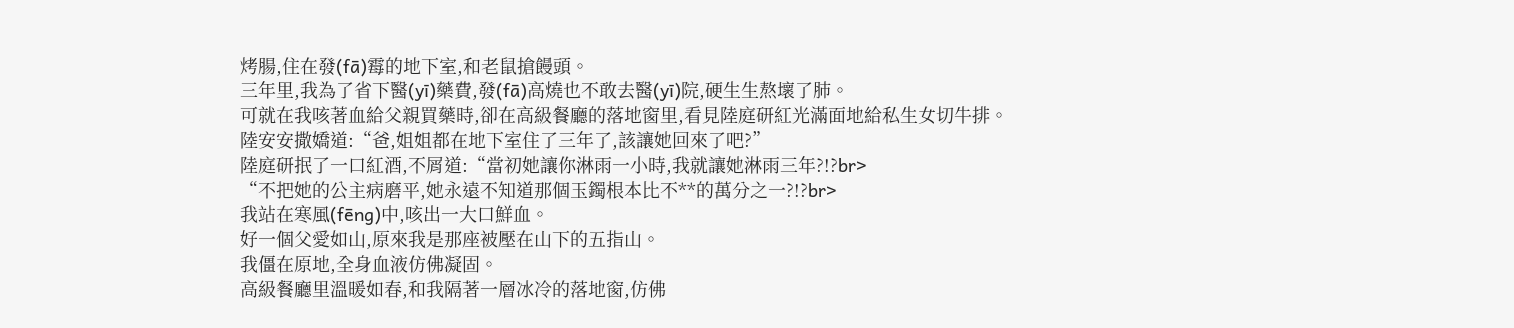烤腸,住在發(fā)霉的地下室,和老鼠搶饅頭。
三年里,我為了省下醫(yī)藥費,發(fā)高燒也不敢去醫(yī)院,硬生生熬壞了肺。
可就在我咳著血給父親買藥時,卻在高級餐廳的落地窗里,看見陸庭研紅光滿面地給私生女切牛排。
陸安安撒嬌道:“爸,姐姐都在地下室住了三年了,該讓她回來了吧?”
陸庭研抿了一口紅酒,不屑道:“當初她讓你淋雨一小時,我就讓她淋雨三年?!?br>
“不把她的公主病磨平,她永遠不知道那個玉鐲根本比不**的萬分之一?!?br>
我站在寒風(fēng)中,咳出一大口鮮血。
好一個父愛如山,原來我是那座被壓在山下的五指山。
我僵在原地,全身血液仿佛凝固。
高級餐廳里溫暖如春,和我隔著一層冰冷的落地窗,仿佛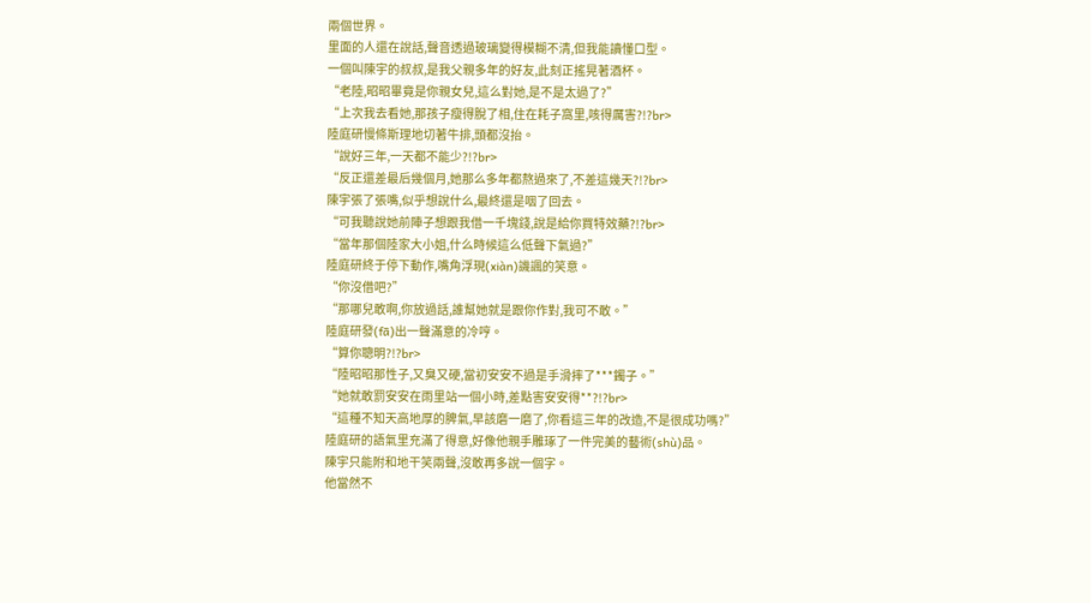兩個世界。
里面的人還在說話,聲音透過玻璃變得模糊不清,但我能讀懂口型。
一個叫陳宇的叔叔,是我父親多年的好友,此刻正搖晃著酒杯。
“老陸,昭昭畢竟是你親女兒,這么對她,是不是太過了?”
“上次我去看她,那孩子瘦得脫了相,住在耗子窩里,咳得厲害?!?br>
陸庭研慢條斯理地切著牛排,頭都沒抬。
“說好三年,一天都不能少?!?br>
“反正還差最后幾個月,她那么多年都熬過來了,不差這幾天?!?br>
陳宇張了張嘴,似乎想說什么,最終還是咽了回去。
“可我聽說她前陣子想跟我借一千塊錢,說是給你買特效藥?!?br>
“當年那個陸家大小姐,什么時候這么低聲下氣過?”
陸庭研終于停下動作,嘴角浮現(xiàn)譏諷的笑意。
“你沒借吧?”
“那哪兒敢啊,你放過話,誰幫她就是跟你作對,我可不敢。”
陸庭研發(fā)出一聲滿意的冷哼。
“算你聰明?!?br>
“陸昭昭那性子,又臭又硬,當初安安不過是手滑摔了***鐲子。”
“她就敢罰安安在雨里站一個小時,差點害安安得**?!?br>
“這種不知天高地厚的脾氣,早該磨一磨了,你看這三年的改造,不是很成功嗎?”
陸庭研的語氣里充滿了得意,好像他親手雕琢了一件完美的藝術(shù)品。
陳宇只能附和地干笑兩聲,沒敢再多說一個字。
他當然不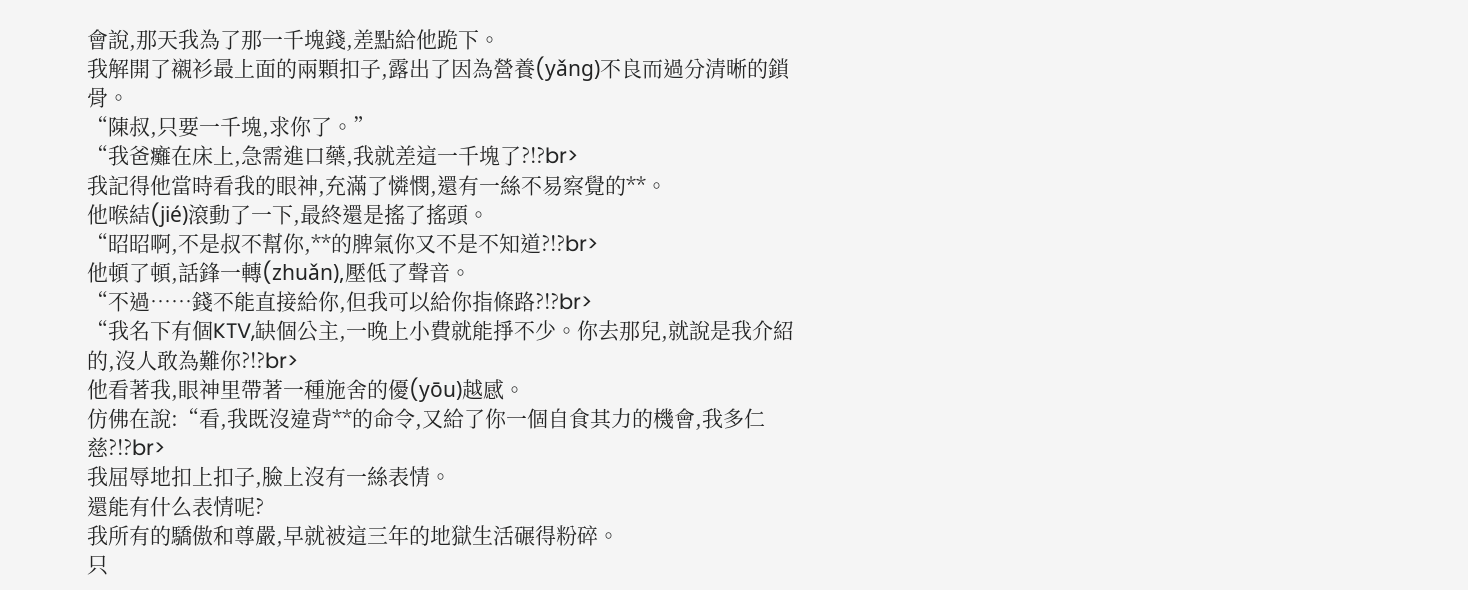會說,那天我為了那一千塊錢,差點給他跪下。
我解開了襯衫最上面的兩顆扣子,露出了因為營養(yǎng)不良而過分清晰的鎖骨。
“陳叔,只要一千塊,求你了。”
“我爸癱在床上,急需進口藥,我就差這一千塊了?!?br>
我記得他當時看我的眼神,充滿了憐憫,還有一絲不易察覺的**。
他喉結(jié)滾動了一下,最終還是搖了搖頭。
“昭昭啊,不是叔不幫你,**的脾氣你又不是不知道?!?br>
他頓了頓,話鋒一轉(zhuǎn),壓低了聲音。
“不過……錢不能直接給你,但我可以給你指條路?!?br>
“我名下有個KTV,缺個公主,一晚上小費就能掙不少。你去那兒,就說是我介紹的,沒人敢為難你?!?br>
他看著我,眼神里帶著一種施舍的優(yōu)越感。
仿佛在說:“看,我既沒違背**的命令,又給了你一個自食其力的機會,我多仁慈?!?br>
我屈辱地扣上扣子,臉上沒有一絲表情。
還能有什么表情呢?
我所有的驕傲和尊嚴,早就被這三年的地獄生活碾得粉碎。
只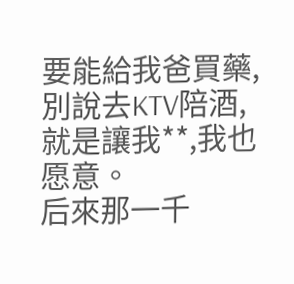要能給我爸買藥,別說去KTV陪酒,就是讓我**,我也愿意。
后來那一千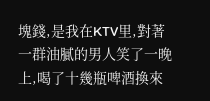塊錢,是我在KTV里,對著一群油膩的男人笑了一晚上,喝了十幾瓶啤酒換來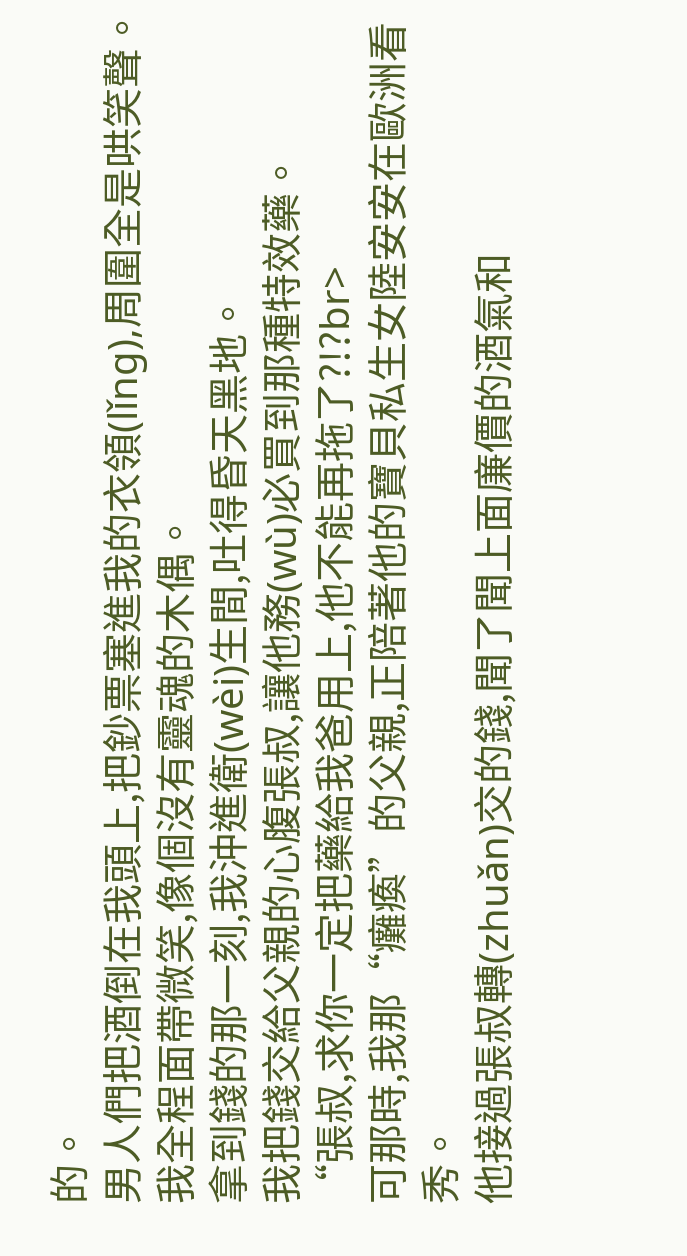的。
男人們把酒倒在我頭上,把鈔票塞進我的衣領(lǐng),周圍全是哄笑聲。
我全程面帶微笑,像個沒有靈魂的木偶。
拿到錢的那一刻,我沖進衛(wèi)生間,吐得昏天黑地。
我把錢交給父親的心腹張叔,讓他務(wù)必買到那種特效藥。
“張叔,求你一定把藥給我爸用上,他不能再拖了?!?br>
可那時,我那“癱瘓”的父親,正陪著他的寶貝私生女陸安安在歐洲看秀。
他接過張叔轉(zhuǎn)交的錢,聞了聞上面廉價的酒氣和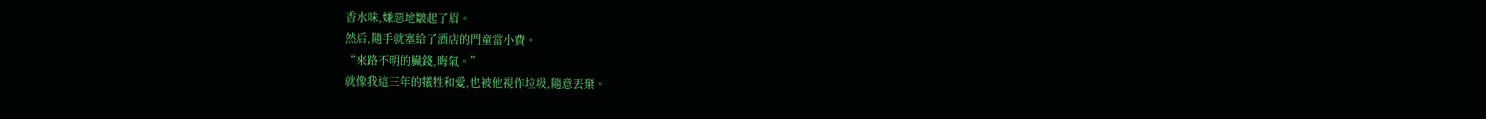香水味,嫌惡地皺起了眉。
然后,隨手就塞給了酒店的門童當小費。
“來路不明的臟錢,晦氣。”
就像我這三年的犧牲和愛,也被他視作垃圾,隨意丟棄。